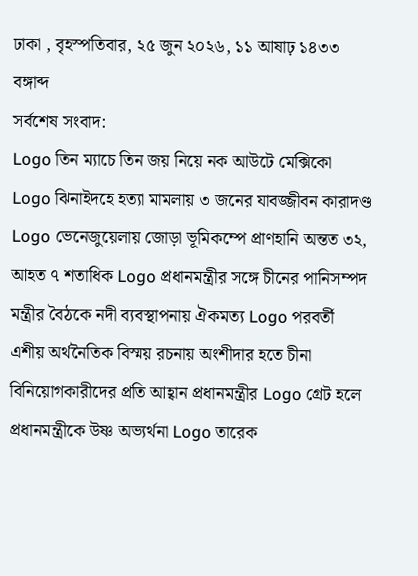ঢাকা , বৃহস্পতিবার, ২৫ জুন ২০২৬, ১১ আষাঢ় ১৪৩৩ বঙ্গাব্দ
সর্বশেষ সংবাদ:
Logo তিন ম্যাচে তিন জয় নিয়ে নক আউটে মেক্সিকো Logo ঝিনাইদহে হত্যা মামলায় ৩ জনের যাবজ্জীবন কারাদণ্ড Logo ভেনেজুয়েলায় জোড়া ভূমিকম্পে প্রাণহানি অন্তত ৩২, আহত ৭ শতাধিক Logo প্রধানমন্ত্রীর সঙ্গে চীনের পানিসম্পদ মন্ত্রীর বৈঠকে নদী ব্যবস্থাপনায় ঐকমত্য Logo পরবর্তী এশীয় অর্থনৈতিক বিস্ময় রচনায় অংশীদার হতে চীনা বিনিয়োগকারীদের প্রতি আহ্বান প্রধানমন্ত্রীর Logo গ্রেট হলে প্রধানমন্ত্রীকে উষ্ণ অভ্যর্থনা Logo তারেক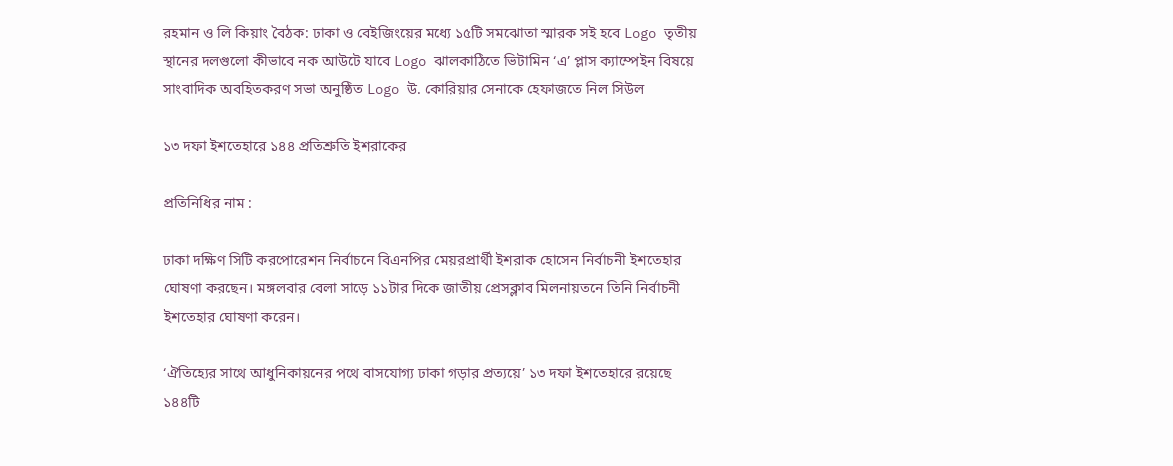রহমান ও লি কিয়াং বৈঠক: ঢাকা ও বেইজিংয়ের মধ্যে ১৫টি সমঝোতা স্মারক সই হবে Logo তৃতীয় স্থানের দলগুলো কীভাবে নক আউটে যাবে Logo ঝালকাঠিতে ভিটামিন ‘এ’ প্লাস ক্যাম্পেইন বিষয়ে সাংবাদিক অবহিতকরণ সভা অনুষ্ঠিত Logo উ. কোরিয়ার সেনাকে হেফাজতে নিল সিউল

১৩ দফা ইশতেহারে ১৪৪ প্রতিশ্রুতি ইশরাকের

প্রতিনিধির নাম :

ঢাকা দক্ষিণ সিটি করপোরেশন নির্বাচনে বিএনপির মেয়রপ্রার্থী ইশরাক হোসেন নির্বাচনী ইশতেহার ঘোষণা করছেন। মঙ্গলবার বেলা সাড়ে ১১টার দিকে জাতীয় প্রেসক্লাব মিলনায়তনে তিনি নির্বাচনী ইশতেহার ঘোষণা করেন।

‘ঐতিহ্যের সাথে আধুনিকায়নের পথে বাসযোগ্য ঢাকা গড়ার প্রত্যয়ে’ ১৩ দফা ইশতেহারে রয়েছে ১৪৪টি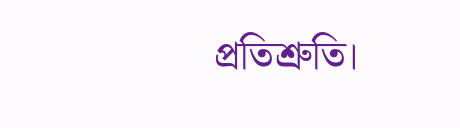প্রতিশ্রুতি।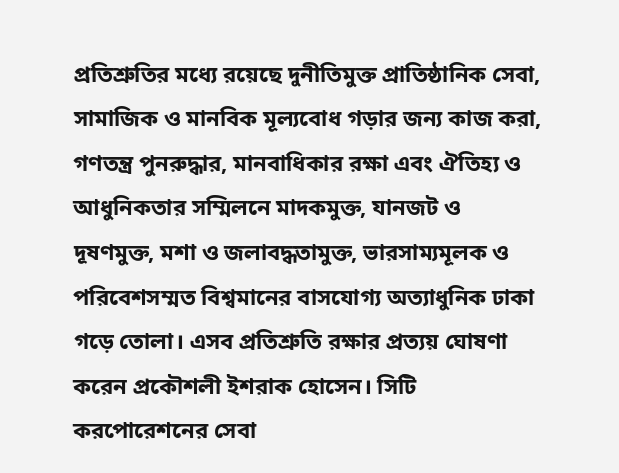প্রতিশ্রুতির মধ্যে রয়েছে দুনীতিমুক্ত প্রাতিষ্ঠানিক সেবা, সামাজিক ও মানবিক মূল্যবোধ গড়ার জন্য কাজ করা, গণতন্ত্র পুনরুদ্ধার, মানবাধিকার রক্ষা এবং ঐতিহ্য ও আধুনিকতার সম্মিলনে মাদকমুক্ত, যানজট ও দূষণমুক্ত, মশা ও জলাবদ্ধতামুক্ত, ভারসাম্যমূলক ও পরিবেশসম্মত বিশ্বমানের বাসযোগ্য অত্যাধুনিক ঢাকা গড়ে তোলা। এসব প্রতিশ্রুতি রক্ষার প্রত্যয় ঘোষণা করেন প্রকৌশলী ইশরাক হোসেন। সিটি করপোরেশনের সেবা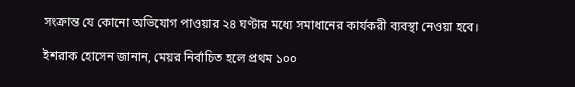সংক্রান্ত যে কোনো অভিযোগ পাওয়ার ২৪ ঘণ্টার মধ্যে সমাধানের কার্যকরী ব্যবস্থা নেওয়া হবে।

ইশরাক হোসেন জানান, মেয়র নির্বাচিত হলে প্রথম ১০০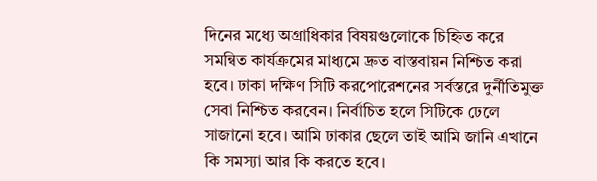দিনের মধ্যে অগ্রাধিকার বিষয়গুলোকে চিহ্নিত করে সমন্বিত কার্যক্রমের মাধ্যমে দ্রুত বাস্তবায়ন নিশ্চিত করা হবে। ঢাকা দক্ষিণ সিটি করপোরেশনের সর্বস্তরে দুর্নীতিমুক্ত সেবা নিশ্চিত করবেন। নির্বাচিত হলে সিটিকে ঢেলে সাজানো হবে। আমি ঢাকার ছেলে তাই আমি জানি এখানে কি সমস্যা আর কি করতে হবে।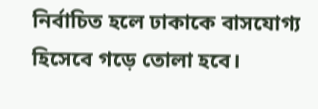নির্বাচিত হলে ঢাকাকে বাসযোগ্য হিসেবে গড়ে তোলা হবে।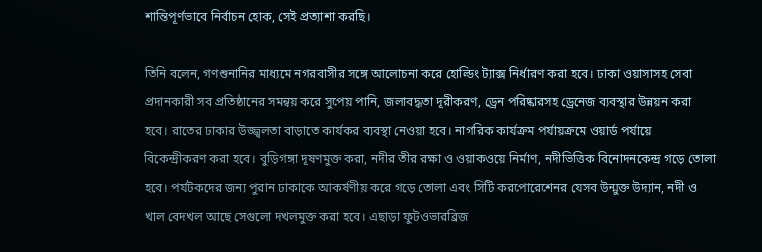শান্তিপূর্ণভাবে নির্বাচন হোক, সেই প্রত্যাশা করছি।

তিনি বলেন, গণশুনানির মাধ্যমে নগরবাসীর সঙ্গে আলোচনা করে হোল্ডিং ট্যাক্স নির্ধারণ করা হবে। ঢাকা ওয়াসাসহ সেবা প্রদানকারী সব প্রতিষ্ঠানের সমন্বয় করে সুপেয় পানি, জলাবদ্ধতা দূরীকরণ, ড্রেন পরিষ্কারসহ ড্রেনেজ ব্যবস্থার উন্নয়ন করা হবে। রাতের ঢাকার উজ্জ্বলতা বাড়াতে কার্যকর ব্যবস্থা নেওয়া হবে। নাগরিক কার্যক্রম পর্যায়ক্রমে ওয়ার্ড পর্যায়ে বিকেন্দ্রীকরণ করা হবে। বুড়িগঙ্গা দূষণমুক্ত করা, নদীর তীর রক্ষা ও ওয়াকওয়ে নির্মাণ, নদীভিত্তিক বিনোদনকেন্দ্র গড়ে তোলা হবে। পর্যটকদের জন্য পুরান ঢাকাকে আকর্ষণীয় করে গড়ে তোলা এবং সিটি করপোরেশেনর যেসব উন্মুক্ত উদ্যান, নদী ও খাল বেদখল আছে সেগুলো দখলমুক্ত করা হবে। এছাড়া ফুটওভারব্রিজ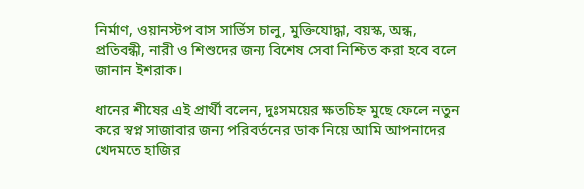নির্মাণ, ওয়ানস্টপ বাস সার্ভিস চালু, মুক্তিযোদ্ধা, বয়স্ক, অন্ধ, প্রতিবন্ধী, নারী ও শিশুদের জন্য বিশেষ সেবা নিশ্চিত করা হবে বলে জানান ইশরাক।

ধানের শীষের এই প্রার্থী বলেন, দুঃসময়ের ক্ষতচিহ্ন মুছে ফেলে নতুন করে স্বপ্ন সাজাবার জন্য পরিবর্তনের ডাক নিয়ে আমি আপনাদের খেদমতে হাজির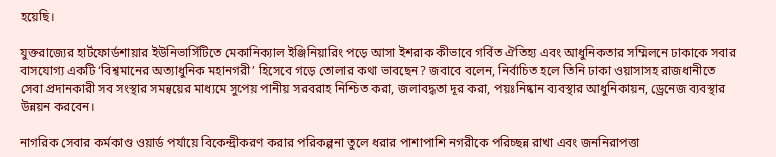হয়েছি।

যুক্তরাজ্যের হার্টফোর্ডশায়ার ইউনিভার্সিটিতে মেকানিক্যাল ইঞ্জিনিয়ারিং পড়ে আসা ইশরাক কীভাবে গর্বিত ঐতিহ্য এবং আধুনিকতার সম্মিলনে ঢাকাকে সবার বাসযোগ্য একটি ‘বিশ্বমানের অত্যাধুনিক মহানগরী’ হিসেবে গড়ে তোলার কথা ভাবছেন? জবাবে বলেন, নির্বাচিত হলে তিনি ঢাকা ওয়াসাসহ রাজধানীতে সেবা প্রদানকারী সব সংস্থার সমন্বয়ের মাধ্যমে সুপেয় পানীয় সরবরাহ নিশ্চিত করা, জলাবদ্ধতা দূর করা, পয়ঃনিষ্কান ব্যবস্থার আধুনিকায়ন, ড্রেনেজ ব্যবস্থার উন্নয়ন করবেন।

নাগরিক সেবার কর্মকাণ্ড ওয়ার্ড পর্যায়ে বিকেন্দ্রীকরণ করার পরিকল্পনা তুলে ধরার পাশাপাশি নগরীকে পরিচ্ছন্ন রাখা এবং জননিরাপত্তা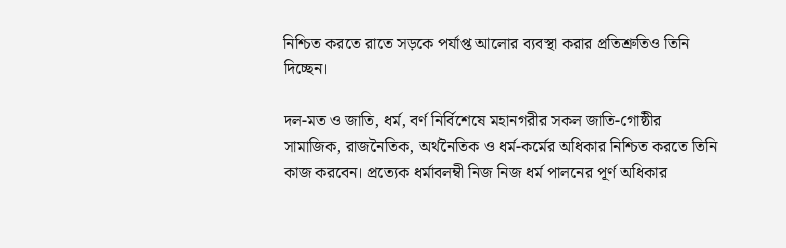নিশ্চিত করতে রাতে সড়কে পর্যাপ্ত আলোর ব্যবস্থা করার প্রতিশ্রুতিও তিনি দিচ্ছেন।

দল-মত ও জাতি, ধর্ম, বর্ণ নির্বিশেষে মহানগরীর সকল জাতি-গোষ্ঠীর সামাজিক, রাজনৈতিক, অর্থনৈতিক ও ধর্ম-কর্মের অধিকার নিশ্চিত করতে তিনি কাজ করবেন। প্রত্যেক ধর্মাবলম্বী নিজ নিজ ধর্ম পালনের পূর্ণ অধিকার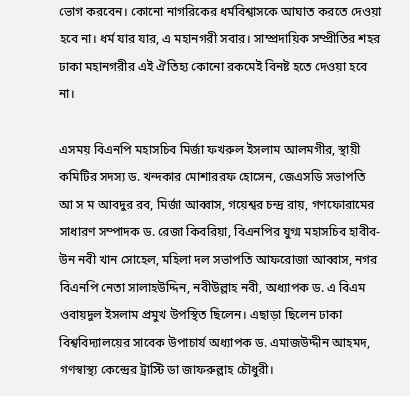ভোগ করবেন। কোনো নাগরিকের ধর্মবিশ্বাসকে আঘাত করতে দেওয়া হবে না। ধর্ম যার যার, এ মহানগরী সবার। সাম্প্রদায়িক সম্প্রীতির শহর ঢাকা মহানগরীর এই ঐতিহ্য কোনো রকমেই বিনষ্ট হতে দেওয়া হবে না।

এসময় বিএনপি মহাসচিব মির্জা ফখরুল ইসলাম আলমগীর, স্থায়ী কমিটির সদস্য ড. খন্দকার মোশাররফ হোসেন, জেএসডি সভাপতি আ স ম আবদুর রব, মির্জা আব্বাস, গয়েশ্বর চন্দ্র রায়, গণফোরামের সাধারণ সম্পাদক ড. রেজা কিবরিয়া, বিএনপির যুগ্ম মহাসচিব হাবীব-উন নবী খান সোহেল, মহিলা দল সভাপতি আফরোজা আব্বাস, নগর বিএনপি নেতা সালাহউদ্দিন, নবীউল্লাহ নবী, অধ্যাপক ড. এ বিএম ওবায়দুল ইসলাম প্রমুখ উপস্থিত ছিলেন। এছাড়া ছিলেন ঢাকা বিশ্ববিদ্যালয়ের সাবেক উপাচার্য অধ্যাপক ড. এমাজউদ্দীন আহমদ, গণস্বাস্থ্য কেন্দ্রের ট্রাস্টি ডা জাফরুল্লাহ চৌধুরী।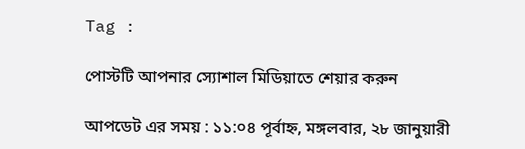Tag :

পোস্টটি আপনার স্যোশাল মিডিয়াতে শেয়ার করুন

আপডেট এর সময় : ১১:০৪ পূর্বাহ্ন, মঙ্গলবার, ২৮ জানুয়ারী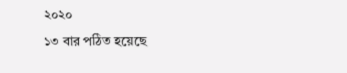২০২০
১৩ বার পঠিত হয়েছে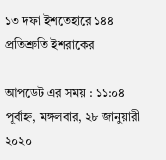১৩ দফা ইশতেহারে ১৪৪ প্রতিশ্রুতি ইশরাকের

আপডেট এর সময় : ১১:০৪ পূর্বাহ্ন, মঙ্গলবার, ২৮ জানুয়ারী ২০২০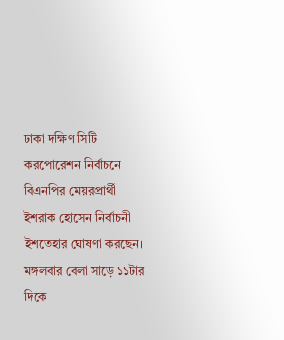ঢাকা দক্ষিণ সিটি করপোরেশন নির্বাচনে বিএনপির মেয়রপ্রার্থী ইশরাক হোসেন নির্বাচনী ইশতেহার ঘোষণা করছেন। মঙ্গলবার বেলা সাড়ে ১১টার দিকে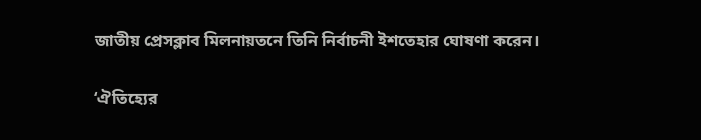জাতীয় প্রেসক্লাব মিলনায়তনে তিনি নির্বাচনী ইশতেহার ঘোষণা করেন।

‘ঐতিহ্যের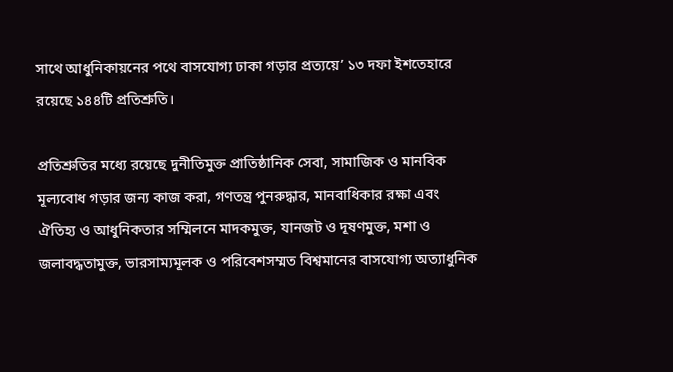সাথে আধুনিকায়নের পথে বাসযোগ্য ঢাকা গড়ার প্রত্যয়ে’ ১৩ দফা ইশতেহারে রয়েছে ১৪৪টি প্রতিশ্রুতি।

প্রতিশ্রুতির মধ্যে রয়েছে দুনীতিমুক্ত প্রাতিষ্ঠানিক সেবা, সামাজিক ও মানবিক মূল্যবোধ গড়ার জন্য কাজ করা, গণতন্ত্র পুনরুদ্ধার, মানবাধিকার রক্ষা এবং ঐতিহ্য ও আধুনিকতার সম্মিলনে মাদকমুক্ত, যানজট ও দূষণমুক্ত, মশা ও জলাবদ্ধতামুক্ত, ভারসাম্যমূলক ও পরিবেশসম্মত বিশ্বমানের বাসযোগ্য অত্যাধুনিক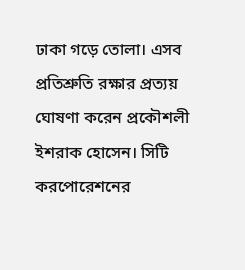ঢাকা গড়ে তোলা। এসব প্রতিশ্রুতি রক্ষার প্রত্যয় ঘোষণা করেন প্রকৌশলী ইশরাক হোসেন। সিটি করপোরেশনের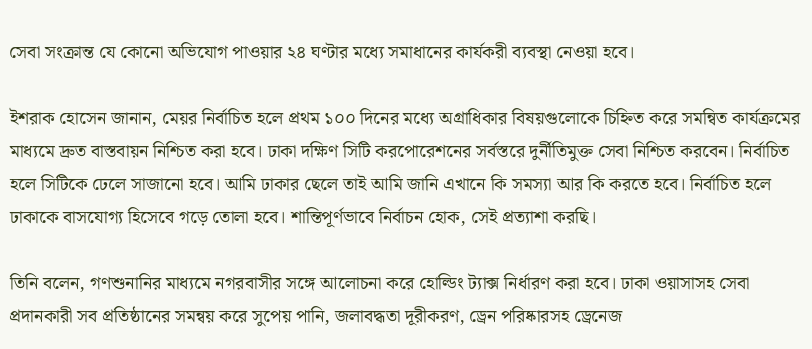সেবা সংক্রান্ত যে কোনো অভিযোগ পাওয়ার ২৪ ঘণ্টার মধ্যে সমাধানের কার্যকরী ব্যবস্থা নেওয়া হবে।

ইশরাক হোসেন জানান, মেয়র নির্বাচিত হলে প্রথম ১০০ দিনের মধ্যে অগ্রাধিকার বিষয়গুলোকে চিহ্নিত করে সমন্বিত কার্যক্রমের মাধ্যমে দ্রুত বাস্তবায়ন নিশ্চিত করা হবে। ঢাকা দক্ষিণ সিটি করপোরেশনের সর্বস্তরে দুর্নীতিমুক্ত সেবা নিশ্চিত করবেন। নির্বাচিত হলে সিটিকে ঢেলে সাজানো হবে। আমি ঢাকার ছেলে তাই আমি জানি এখানে কি সমস্যা আর কি করতে হবে। নির্বাচিত হলে ঢাকাকে বাসযোগ্য হিসেবে গড়ে তোলা হবে। শান্তিপূর্ণভাবে নির্বাচন হোক, সেই প্রত্যাশা করছি।

তিনি বলেন, গণশুনানির মাধ্যমে নগরবাসীর সঙ্গে আলোচনা করে হোল্ডিং ট্যাক্স নির্ধারণ করা হবে। ঢাকা ওয়াসাসহ সেবা প্রদানকারী সব প্রতিষ্ঠানের সমন্বয় করে সুপেয় পানি, জলাবদ্ধতা দূরীকরণ, ড্রেন পরিষ্কারসহ ড্রেনেজ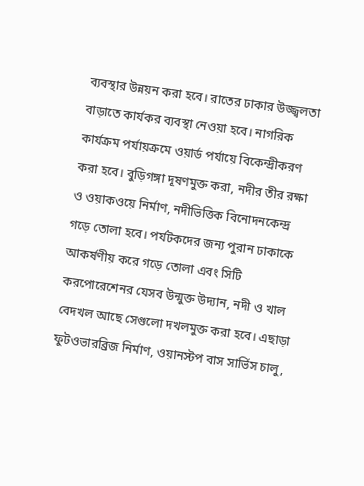ব্যবস্থার উন্নয়ন করা হবে। রাতের ঢাকার উজ্জ্বলতা বাড়াতে কার্যকর ব্যবস্থা নেওয়া হবে। নাগরিক কার্যক্রম পর্যায়ক্রমে ওয়ার্ড পর্যায়ে বিকেন্দ্রীকরণ করা হবে। বুড়িগঙ্গা দূষণমুক্ত করা, নদীর তীর রক্ষা ও ওয়াকওয়ে নির্মাণ, নদীভিত্তিক বিনোদনকেন্দ্র গড়ে তোলা হবে। পর্যটকদের জন্য পুরান ঢাকাকে আকর্ষণীয় করে গড়ে তোলা এবং সিটি করপোরেশেনর যেসব উন্মুক্ত উদ্যান, নদী ও খাল বেদখল আছে সেগুলো দখলমুক্ত করা হবে। এছাড়া ফুটওভারব্রিজ নির্মাণ, ওয়ানস্টপ বাস সার্ভিস চালু,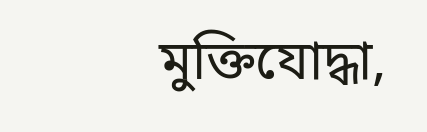মুক্তিযোদ্ধা,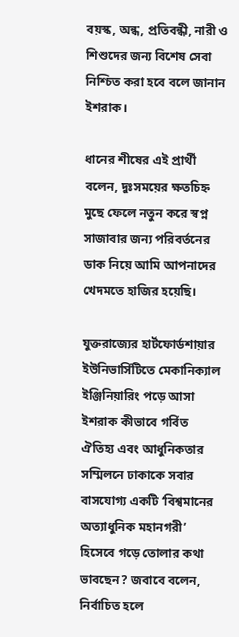বয়স্ক, অন্ধ, প্রতিবন্ধী, নারী ও শিশুদের জন্য বিশেষ সেবা নিশ্চিত করা হবে বলে জানান ইশরাক।

ধানের শীষের এই প্রার্থী বলেন, দুঃসময়ের ক্ষতচিহ্ন মুছে ফেলে নতুন করে স্বপ্ন সাজাবার জন্য পরিবর্তনের ডাক নিয়ে আমি আপনাদের খেদমতে হাজির হয়েছি।

যুক্তরাজ্যের হার্টফোর্ডশায়ার ইউনিভার্সিটিতে মেকানিক্যাল ইঞ্জিনিয়ারিং পড়ে আসা ইশরাক কীভাবে গর্বিত ঐতিহ্য এবং আধুনিকতার সম্মিলনে ঢাকাকে সবার বাসযোগ্য একটি ‘বিশ্বমানের অত্যাধুনিক মহানগরী’ হিসেবে গড়ে তোলার কথা ভাবছেন? জবাবে বলেন, নির্বাচিত হলে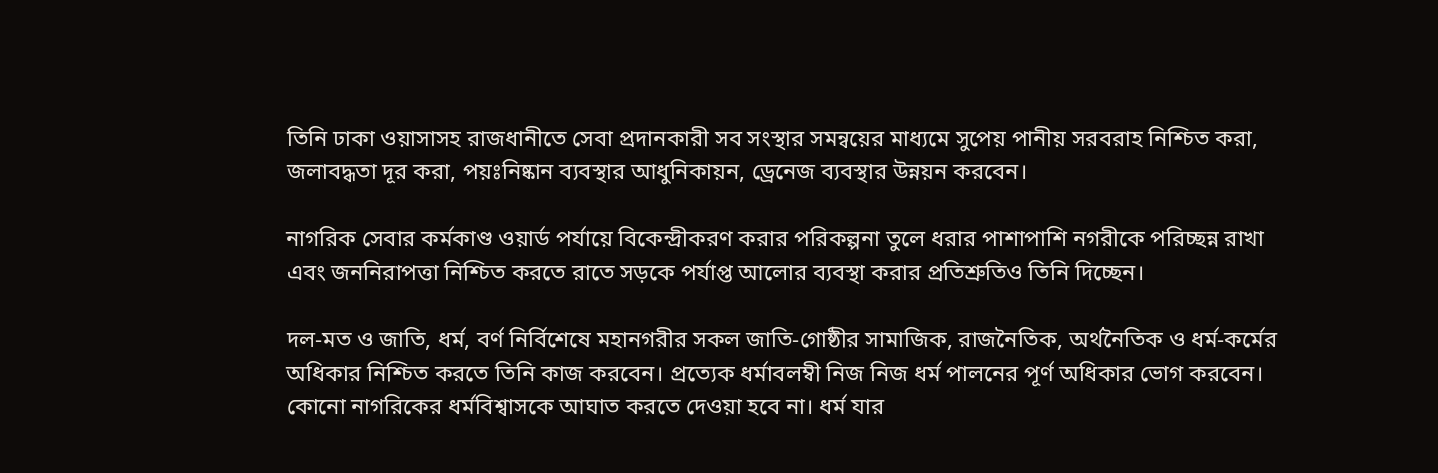তিনি ঢাকা ওয়াসাসহ রাজধানীতে সেবা প্রদানকারী সব সংস্থার সমন্বয়ের মাধ্যমে সুপেয় পানীয় সরবরাহ নিশ্চিত করা, জলাবদ্ধতা দূর করা, পয়ঃনিষ্কান ব্যবস্থার আধুনিকায়ন, ড্রেনেজ ব্যবস্থার উন্নয়ন করবেন।

নাগরিক সেবার কর্মকাণ্ড ওয়ার্ড পর্যায়ে বিকেন্দ্রীকরণ করার পরিকল্পনা তুলে ধরার পাশাপাশি নগরীকে পরিচ্ছন্ন রাখা এবং জননিরাপত্তা নিশ্চিত করতে রাতে সড়কে পর্যাপ্ত আলোর ব্যবস্থা করার প্রতিশ্রুতিও তিনি দিচ্ছেন।

দল-মত ও জাতি, ধর্ম, বর্ণ নির্বিশেষে মহানগরীর সকল জাতি-গোষ্ঠীর সামাজিক, রাজনৈতিক, অর্থনৈতিক ও ধর্ম-কর্মের অধিকার নিশ্চিত করতে তিনি কাজ করবেন। প্রত্যেক ধর্মাবলম্বী নিজ নিজ ধর্ম পালনের পূর্ণ অধিকার ভোগ করবেন। কোনো নাগরিকের ধর্মবিশ্বাসকে আঘাত করতে দেওয়া হবে না। ধর্ম যার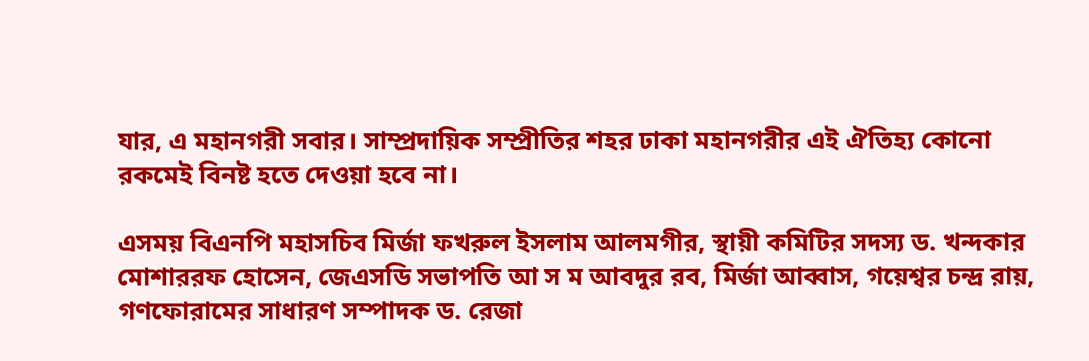যার, এ মহানগরী সবার। সাম্প্রদায়িক সম্প্রীতির শহর ঢাকা মহানগরীর এই ঐতিহ্য কোনো রকমেই বিনষ্ট হতে দেওয়া হবে না।

এসময় বিএনপি মহাসচিব মির্জা ফখরুল ইসলাম আলমগীর, স্থায়ী কমিটির সদস্য ড. খন্দকার মোশাররফ হোসেন, জেএসডি সভাপতি আ স ম আবদুর রব, মির্জা আব্বাস, গয়েশ্বর চন্দ্র রায়, গণফোরামের সাধারণ সম্পাদক ড. রেজা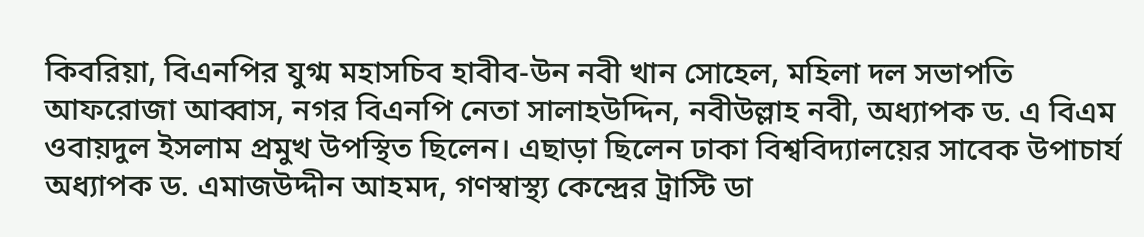কিবরিয়া, বিএনপির যুগ্ম মহাসচিব হাবীব-উন নবী খান সোহেল, মহিলা দল সভাপতি আফরোজা আব্বাস, নগর বিএনপি নেতা সালাহউদ্দিন, নবীউল্লাহ নবী, অধ্যাপক ড. এ বিএম ওবায়দুল ইসলাম প্রমুখ উপস্থিত ছিলেন। এছাড়া ছিলেন ঢাকা বিশ্ববিদ্যালয়ের সাবেক উপাচার্য অধ্যাপক ড. এমাজউদ্দীন আহমদ, গণস্বাস্থ্য কেন্দ্রের ট্রাস্টি ডা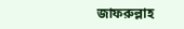জাফরুল্লাহ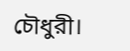চৌধুরী।